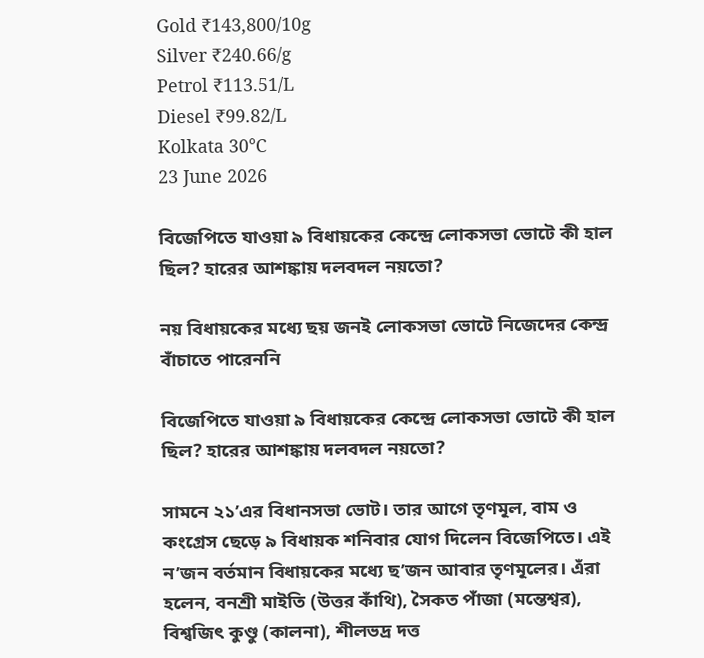Gold ₹143,800/10g
Silver ₹240.66/g
Petrol ₹113.51/L
Diesel ₹99.82/L
Kolkata 30°C
23 June 2026

বিজেপিতে যাওয়া ৯ বিধায়কের কেন্দ্রে লোকসভা ভোটে কী হাল ছিল? হারের আশঙ্কায় দলবদল নয়তো?

নয় বিধায়কের মধ্যে ছয় জনই লোকসভা ভোটে নিজেদের কেন্দ্র বাঁচাতে পারেননি

বিজেপিতে যাওয়া ৯ বিধায়কের কেন্দ্রে লোকসভা ভোটে কী হাল ছিল? হারের আশঙ্কায় দলবদল নয়তো?

সামনে ২১’এর বিধানসভা ভোট। তার আগে তৃণমূল, বাম ও কংগ্রেস ছেড়ে ৯ বিধায়ক শনিবার যোগ দিলেন বিজেপিতে। এই ন’জন বর্তমান বিধায়কের মধ্যে ছ’জন আবার তৃণমূলের। এঁরা হলেন, বনশ্রী মাইতি (উত্তর কাঁথি), সৈকত পাঁজা (মন্তেশ্বর), বিশ্বজিৎ কুণ্ডু (কালনা), শীলভদ্র দত্ত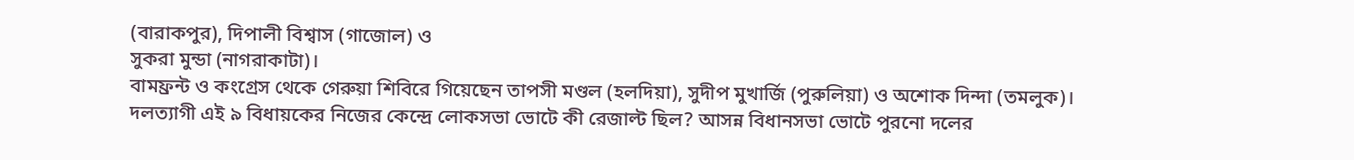(বারাকপুর), দিপালী বিশ্বাস (গাজোল) ও
সুকরা মুন্ডা (নাগরাকাটা)।
বামফ্রন্ট ও কংগ্রেস থেকে গেরুয়া শিবিরে গিয়েছেন তাপসী মণ্ডল (হলদিয়া), সুদীপ মুখার্জি (পুরুলিয়া) ও অশোক দিন্দা (তমলুক)।
দলত্যাগী এই ৯ বিধায়কের নিজের কেন্দ্রে লোকসভা ভোটে কী রেজাল্ট ছিল? আসন্ন বিধানসভা ভোটে পুরনো দলের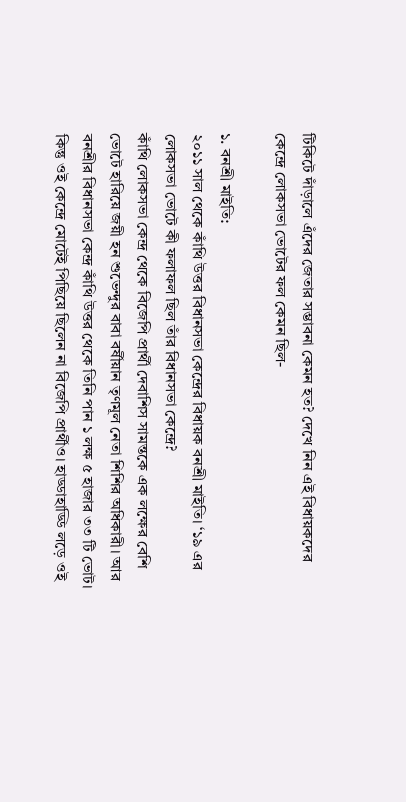টিকিটে দাঁড়ালে এঁদের জেতার সম্ভাবনা কেমন হত? দেখে নিন এই বিধায়কদের কেন্দ্রে লোকসভা ভোটের ফল কেমন ছিল-

১. বনশ্রী মাইতি:
২০১১ সাল থেকে কাঁথি উত্তর বিধানসভা কেন্দ্রের বিধায়ক বনশ্রী মাইতি। ‘১৯ এর লোকসভা ভোটে কী ফলাফল ছিল তাঁর বিধানসভা কেন্দ্রে?
কাঁথি লোকসভা কেন্দ্র থেকে বিজেপি প্রার্থী দেবাশিস সামন্তকে এক লক্ষের বেশি ভোটে হারিয়ে জয়ী হন শুভেন্দুর বাবা বর্ষীয়ান তৃণমূল নেতা শিশির অধিকারী। আর বনশ্রীর বিধানসভা কেন্দ্র কাঁথি উত্তর থেকে তিনি পান ১ লক্ষ ৫ হাজার ৩৩ টি ভোট। কিন্তু ওই কেন্দ্রে মোটেই পিছিয়ে ছিলেন না বিজেপি প্রার্থীও। হাড্ডাহাড্ডি লড়ে ওই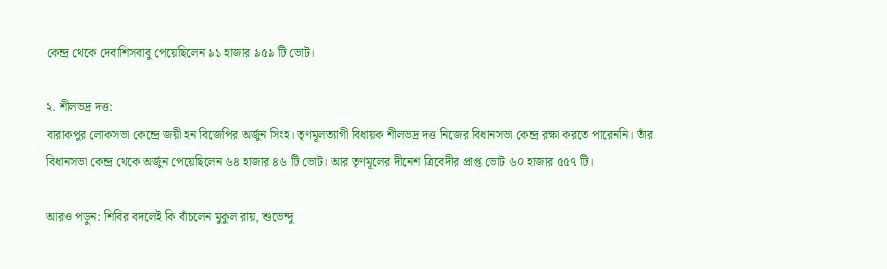কেন্দ্র থেকে দেবাশিসবাবু পেয়েছিলেন ৯১ হাজার ৯৫৯ টি ভোট।

২. শীলভদ্র দত্ত:
বারাকপুর লোকসভা কেন্দ্রে জয়ী হন বিজেপির অর্জুন সিংহ। তৃণমূলত্যাগী বিধায়ক শীলভদ্র দত্ত নিজের বিধানসভা কেন্দ্র রক্ষা করতে পারেননি। তাঁর বিধানসভা কেন্দ্র থেকে অর্জুন পেয়েছিলেন ৬৪ হাজার ৪৬ টি ভোট। আর তৃণমূলের দীনেশ ত্রিবেদীর প্রাপ্ত ভোট ৬০ হাজার ৫৫৭ টি।

আরও পড়ুন: শিবির বদলেই কি বাঁচলেন মুকুল রায়, শুভেন্দু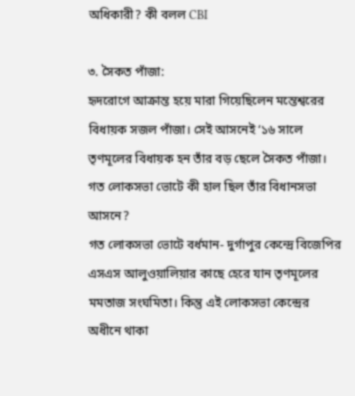অধিকারী? কী বলল CBI

৩. সৈকত পাঁজা:
হৃদরোগে আক্রান্ত হয়ে মারা গিয়েছিলেন মন্তেশ্বরের বিধায়ক সজল পাঁজা। সেই আসনেই ‘১৬ সালে তৃণমূলের বিধায়ক হন তাঁর বড় ছেলে সৈকত পাঁজা। গত লোকসভা ভোটে কী হাল ছিল তাঁর বিধানসভা আসনে?
গত লোকসভা ভোটে বর্ধমান- দুর্গাপুর কেন্দ্রে বিজেপির এসএস আলুওয়ালিয়ার কাছে হেরে যান তৃণমূলের মমতাজ সংঘমিতা। কিন্তু এই লোকসভা কেন্দ্রের অধীনে থাকা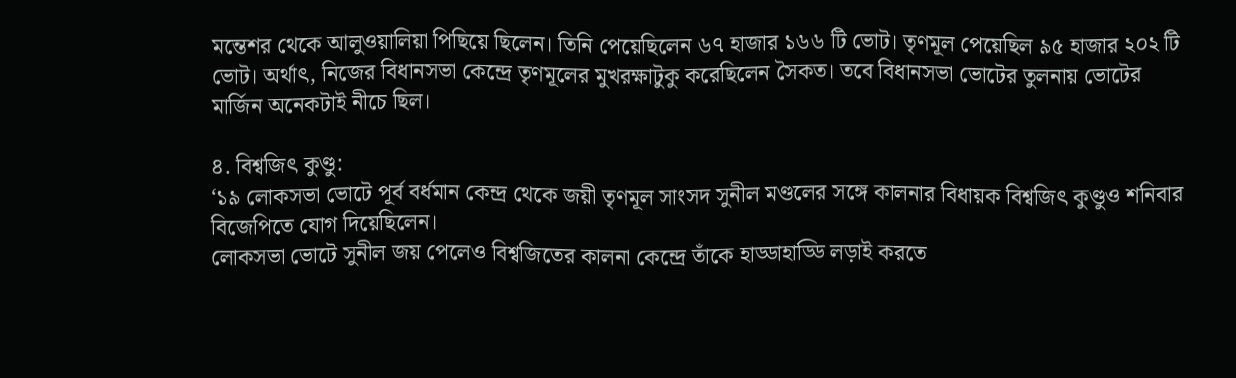মন্তেশর থেকে আলুওয়ালিয়া পিছিয়ে ছিলেন। তিনি পেয়েছিলেন ৬৭ হাজার ১৬৬ টি ভোট। তৃণমূল পেয়েছিল ৯৫ হাজার ২০২ টি ভোট। অর্থাৎ, নিজের বিধানসভা কেন্দ্রে তৃণমূলের মুখরক্ষাটুকু করেছিলেন সৈকত। তবে বিধানসভা ভোটের তুলনায় ভোটের মার্জিন অনেকটাই নীচে ছিল।

৪. বিশ্বজিৎ কুণ্ডু:
‘১৯ লোকসভা ভোটে পূর্ব বর্ধমান কেন্দ্র থেকে জয়ী তৃণমূল সাংসদ সুনীল মণ্ডলের সঙ্গে কালনার বিধায়ক বিশ্বজিৎ কুণ্ডুও শনিবার বিজেপিতে যোগ দিয়েছিলেন।
লোকসভা ভোটে সুনীল জয় পেলেও বিশ্বজিতের কালনা কেন্দ্রে তাঁকে হাড্ডাহাড্ডি লড়াই করতে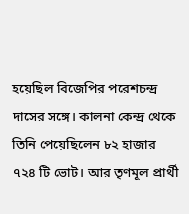হয়েছিল বিজেপির পরেশচন্দ্র দাসের সঙ্গে। কালনা কেন্দ্র থেকে তিনি পেয়েছিলেন ৮২ হাজার ৭২৪ টি ভোট। আর তৃণমূল প্রার্থী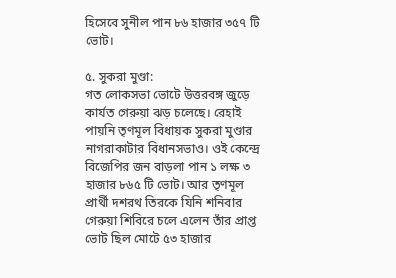হিসেবে সুনীল পান ৮৬ হাজার ৩৫৭ টি ভোট।

৫. সুকরা মুণ্ডা:
গত লোকসভা ভোটে উত্তরবঙ্গ জুড়ে কার্যত গেরুয়া ঝড় চলেছে। রেহাই পায়নি তৃণমূল বিধায়ক সুকরা মুণ্ডার নাগরাকাটার বিধানসভাও। ওই কেন্দ্রে বিজেপির জন বাড়লা পান ১ লক্ষ ৩ হাজার ৮৬৫ টি ভোট। আর তৃণমূল প্রার্থী দশরথ তিরকে যিনি শনিবার গেরুয়া শিবিরে চলে এলেন তাঁর প্রাপ্ত ভোট ছিল মোটে ৫৩ হাজার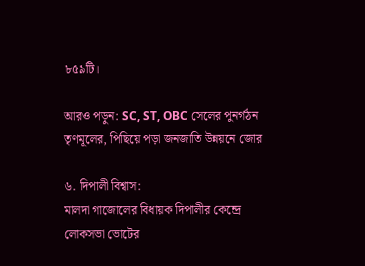৮৫৯টি।

আরও পড়ুন: SC, ST, OBC সেলের পুনর্গঠন তৃণমূলের, পিছিয়ে পড়া জনজাতি উন্নয়নে জোর

৬. দিপালী বিশ্বাস:
মালদা গাজোলের বিধায়ক দিপালীর কেন্দ্রে লোকসভা ভোটের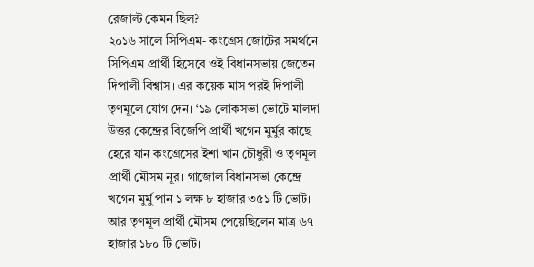রেজাল্ট কেমন ছিল?
২০১৬ সালে সিপিএম- কংগ্রেস জোটের সমর্থনে সিপিএম প্রার্থী হিসেবে ওই বিধানসভায় জেতেন দিপালী বিশ্বাস। এর কয়েক মাস পরই দিপালী তৃণমূলে যোগ দেন। ‘১৯ লোকসভা ভোটে মালদা উত্তর কেন্দ্রের বিজেপি প্রার্থী খগেন মুর্মুর কাছে হেরে যান কংগ্রেসের ইশা খান চৌধুরী ও তৃণমূল প্রার্থী মৌসম নূর। গাজোল বিধানসভা কেন্দ্রে খগেন মুর্মু পান ১ লক্ষ ৮ হাজার ৩৫১ টি ভোট। আর তৃণমূল প্রার্থী মৌসম পেয়েছিলেন মাত্র ৬৭ হাজার ১৮০ টি ভোট।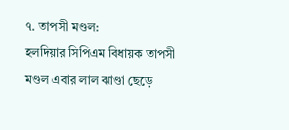৭. তাপসী মণ্ডল:
হলদিয়ার সিপিএম বিধায়ক তাপসী মণ্ডল এবার লাল ঝাণ্ডা ছেড়ে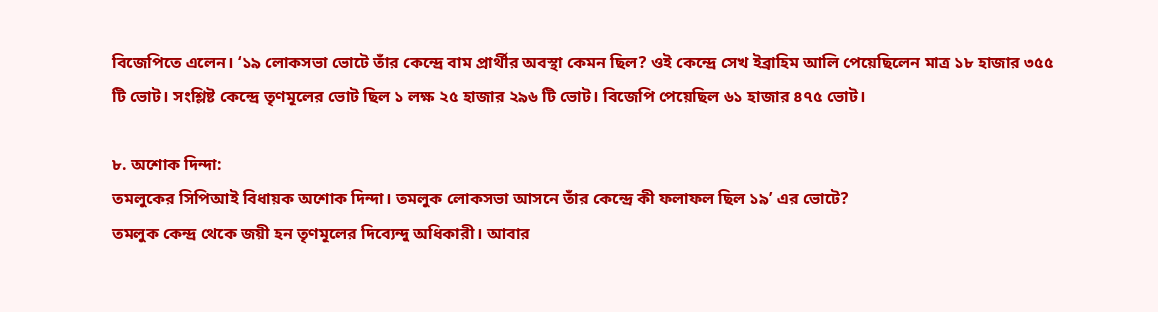বিজেপিতে এলেন। ‘১৯ লোকসভা ভোটে তাঁর কেন্দ্রে বাম প্রার্থীর অবস্থা কেমন ছিল? ওই কেন্দ্রে সেখ ইব্রাহিম আলি পেয়েছিলেন মাত্র ১৮ হাজার ৩৫৫ টি ভোট। সংশ্লিষ্ট কেন্দ্রে তৃণমূলের ভোট ছিল ১ লক্ষ ২৫ হাজার ২৯৬ টি ভোট। বিজেপি পেয়েছিল ৬১ হাজার ৪৭৫ ভোট।

৮. অশোক দিন্দা:
তমলুকের সিপিআই বিধায়ক অশোক দিন্দা। তমলুক লোকসভা আসনে তাঁর কেন্দ্রে কী ফলাফল ছিল ১৯’ এর ভোটে?
তমলুক কেন্দ্র থেকে জয়ী হন তৃণমূলের দিব্যেন্দু অধিকারী। আবার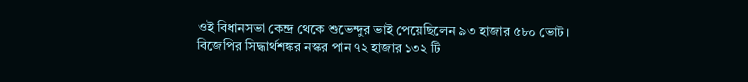ওই বিধানসভা কেন্দ্র থেকে শুভেন্দুর ভাই পেয়েছিলেন ৯৩ হাজার ৫৮০ ভোট। বিজেপির সিদ্ধার্থশঙ্কর নস্কর পান ৭২ হাজার ১৩২ টি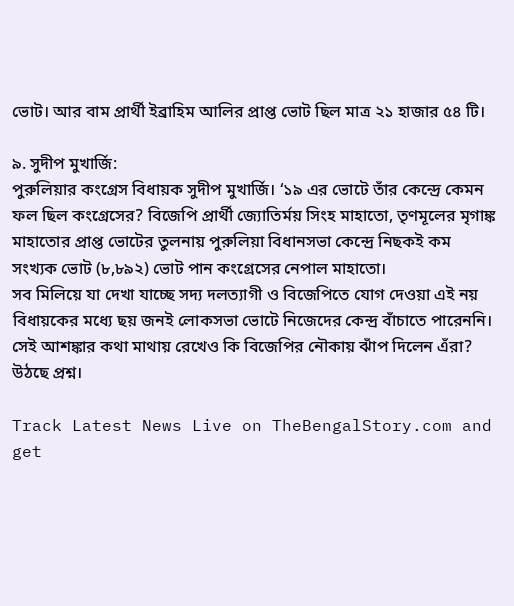ভোট। আর বাম প্রার্থী ইব্রাহিম আলির প্রাপ্ত ভোট ছিল মাত্র ২১ হাজার ৫৪ টি।

৯. সুদীপ মুখার্জি:
পুরুলিয়ার কংগ্রেস বিধায়ক সুদীপ মুখার্জি। ‘১৯ এর ভোটে তাঁর কেন্দ্রে কেমন ফল ছিল কংগ্রেসের? বিজেপি প্রার্থী জ্যোতির্ময় সিংহ মাহাতো, তৃণমূলের মৃগাঙ্ক মাহাতোর প্রাপ্ত ভোটের তুলনায় পুরুলিয়া বিধানসভা কেন্দ্রে নিছকই কম সংখ্যক ভোট (৮,৮৯২) ভোট পান কংগ্রেসের নেপাল মাহাতো।
সব মিলিয়ে যা দেখা যাচ্ছে সদ্য দলত্যাগী ও বিজেপিতে যোগ দেওয়া এই নয় বিধায়কের মধ্যে ছয় জনই লোকসভা ভোটে নিজেদের কেন্দ্র বাঁচাতে পারেননি। সেই আশঙ্কার কথা মাথায় রেখেও কি বিজেপির নৌকায় ঝাঁপ দিলেন এঁরা? উঠছে প্রশ্ন।

Track Latest News Live on TheBengalStory.com and get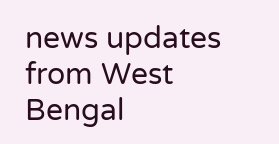news updates from West Bengal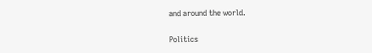and around the world.

Politics